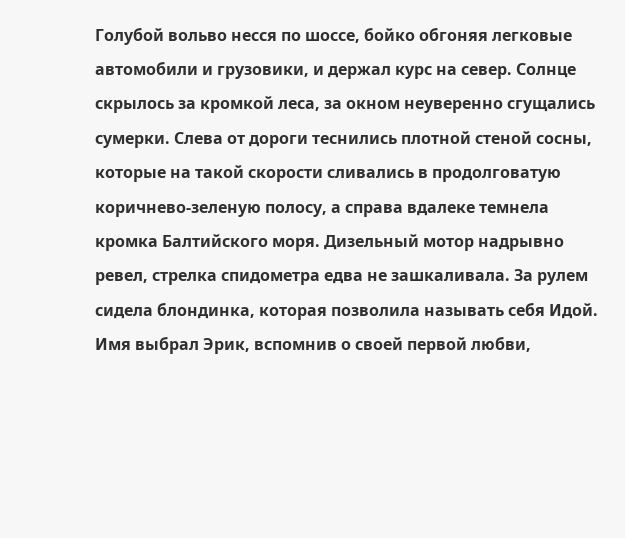Голубой вольво несся по шоссе, бойко обгоняя легковые автомобили и грузовики, и держал курс на север. Солнце скрылось за кромкой леса, за окном неуверенно сгущались сумерки. Слева от дороги теснились плотной стеной сосны, которые на такой скорости сливались в продолговатую коричнево-зеленую полосу, а справа вдалеке темнела кромка Балтийского моря. Дизельный мотор надрывно ревел, стрелка спидометра едва не зашкаливала. За рулем сидела блондинка, которая позволила называть себя Идой. Имя выбрал Эрик, вспомнив о своей первой любви,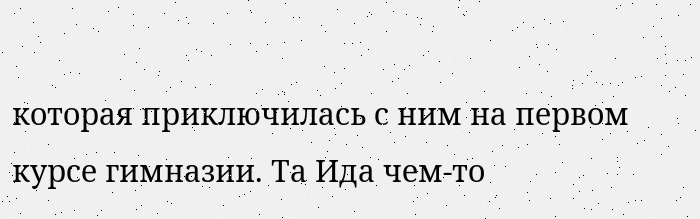которая приключилась с ним на первом курсе гимназии. Та Ида чем-то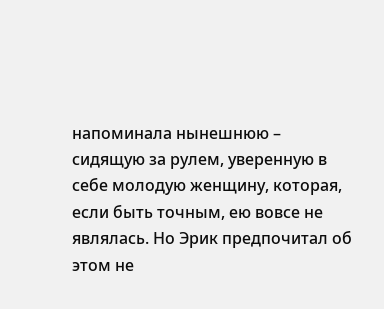напоминала нынешнюю – сидящую за рулем, уверенную в себе молодую женщину, которая, если быть точным, ею вовсе не являлась. Но Эрик предпочитал об этом не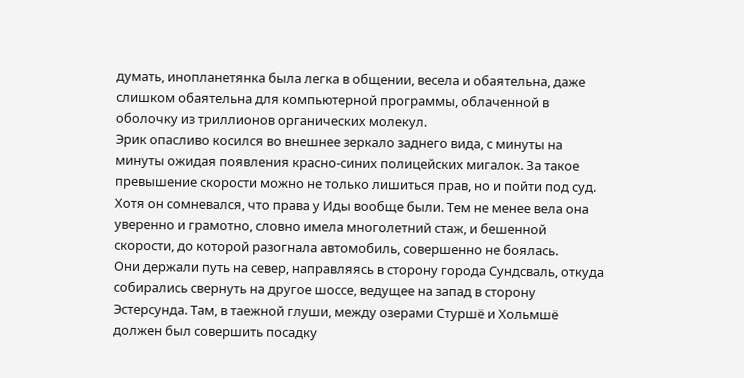думать, инопланетянка была легка в общении, весела и обаятельна, даже слишком обаятельна для компьютерной программы, облаченной в оболочку из триллионов органических молекул.
Эрик опасливо косился во внешнее зеркало заднего вида, с минуты на минуты ожидая появления красно-синих полицейских мигалок. За такое превышение скорости можно не только лишиться прав, но и пойти под суд. Хотя он сомневался, что права у Иды вообще были. Тем не менее вела она уверенно и грамотно, словно имела многолетний стаж, и бешенной скорости, до которой разогнала автомобиль, совершенно не боялась.
Они держали путь на север, направляясь в сторону города Сундсваль, откуда собирались свернуть на другое шоссе, ведущее на запад в сторону Эстерсунда. Там, в таежной глуши, между озерами Стуршё и Хольмшё должен был совершить посадку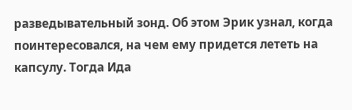разведывательный зонд. Об этом Эрик узнал, когда поинтересовался, на чем ему придется лететь на капсулу. Тогда Ида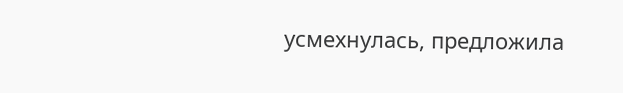усмехнулась, предложила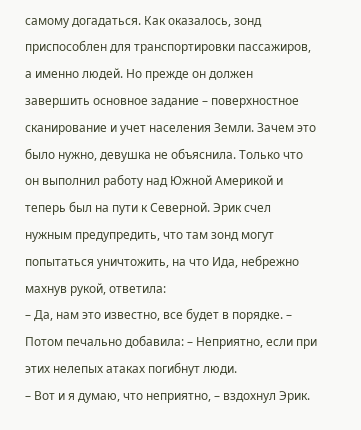самому догадаться. Как оказалось, зонд приспособлен для транспортировки пассажиров, а именно людей. Но прежде он должен завершить основное задание – поверхностное сканирование и учет населения Земли. Зачем это было нужно, девушка не объяснила. Только что он выполнил работу над Южной Америкой и теперь был на пути к Северной. Эрик счел нужным предупредить, что там зонд могут попытаться уничтожить, на что Ида, небрежно махнув рукой, ответила:
– Да, нам это известно, все будет в порядке. – Потом печально добавила: – Неприятно, если при этих нелепых атаках погибнут люди.
– Вот и я думаю, что неприятно, – вздохнул Эрик.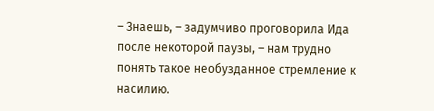– Знаешь, – задумчиво проговорила Ида после некоторой паузы, – нам трудно понять такое необузданное стремление к насилию.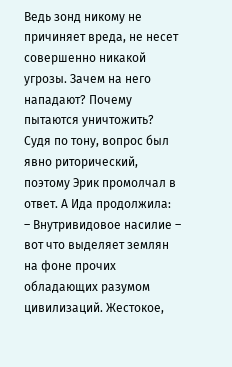Ведь зонд никому не причиняет вреда, не несет совершенно никакой угрозы. Зачем на него нападают? Почему пытаются уничтожить?
Судя по тону, вопрос был явно риторический, поэтому Эрик промолчал в ответ. А Ида продолжила:
– Внутривидовое насилие – вот что выделяет землян на фоне прочих обладающих разумом цивилизаций. Жестокое,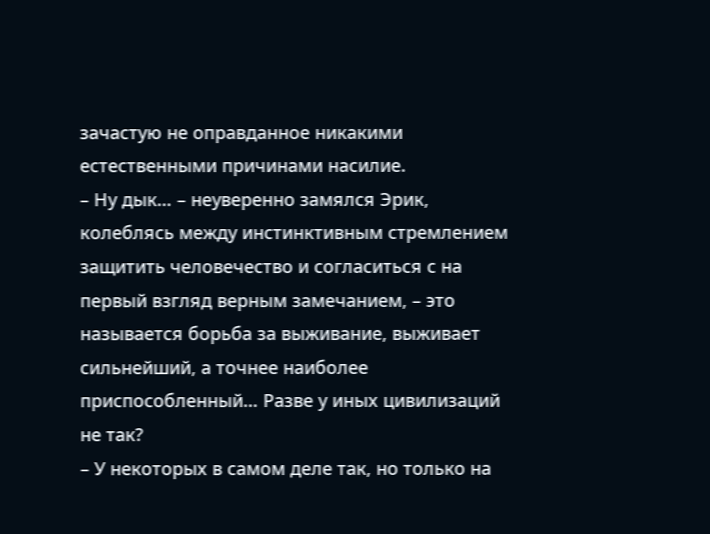зачастую не оправданное никакими естественными причинами насилие.
– Ну дык… – неуверенно замялся Эрик, колеблясь между инстинктивным стремлением защитить человечество и согласиться с на первый взгляд верным замечанием, – это называется борьба за выживание, выживает сильнейший, а точнее наиболее приспособленный… Разве у иных цивилизаций не так?
– У некоторых в самом деле так, но только на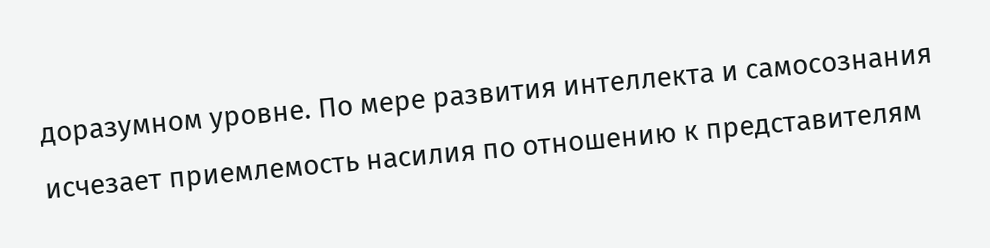доразумном уровне. По мере развития интеллекта и самосознания исчезает приемлемость насилия по отношению к представителям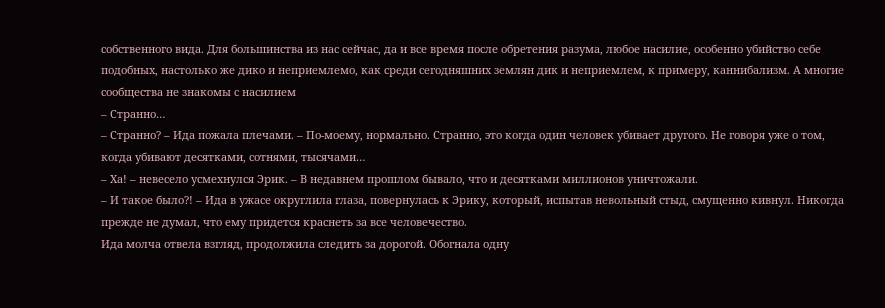собственного вида. Для большинства из нас сейчас, да и все время после обретения разума, любое насилие, особенно убийство себе подобных, настолько же дико и неприемлемо, как среди сегодняшних землян дик и неприемлем, к примеру, каннибализм. А многие сообщества не знакомы с насилием
– Странно…
– Странно? – Ида пожала плечами. – По-моему, нормально. Странно, это когда один человек убивает другого. Не говоря уже о том, когда убивают десятками, сотнями, тысячами…
– Ха! – невесело усмехнулся Эрик. – В недавнем прошлом бывало, что и десятками миллионов уничтожали.
– И такое было?! – Ида в ужасе округлила глаза, повернулась к Эрику, который, испытав невольный стыд, смущенно кивнул. Никогда прежде не думал, что ему придется краснеть за все человечество.
Ида молча отвела взгляд, продолжила следить за дорогой. Обогнала одну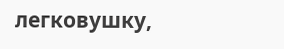легковушку,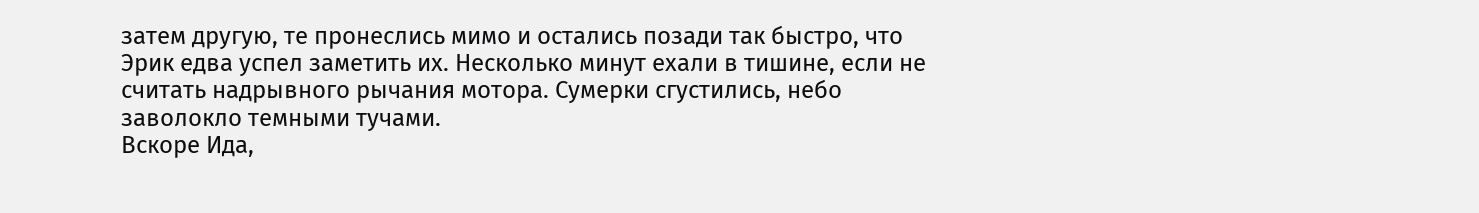затем другую, те пронеслись мимо и остались позади так быстро, что Эрик едва успел заметить их. Несколько минут ехали в тишине, если не считать надрывного рычания мотора. Сумерки сгустились, небо заволокло темными тучами.
Вскоре Ида,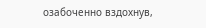озабоченно вздохнув,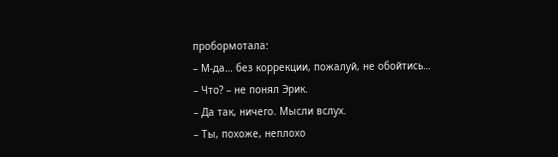пробормотала:
– М-да… без коррекции, пожалуй, не обойтись…
– Что? – не понял Эрик.
– Да так, ничего. Мысли вслух.
– Ты, похоже, неплохо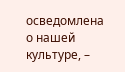осведомлена о нашей культуре, –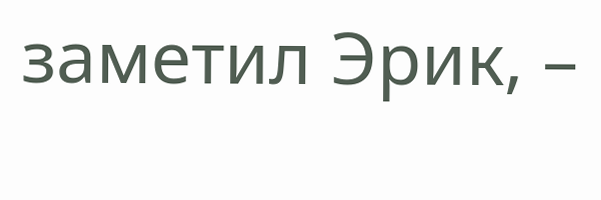заметил Эрик, –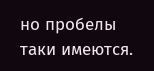но пробелы таки имеются.